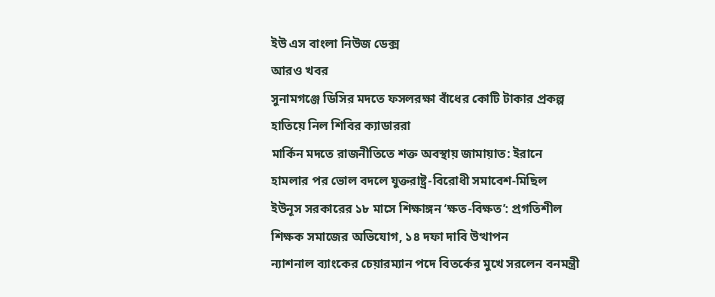ইউ এস বাংলা নিউজ ডেক্স
আরও খবর
সুনামগঞ্জে ডিসির মদতে ফসলরক্ষা বাঁধের কোটি টাকার প্রকল্প হাতিয়ে নিল শিবির ক্যাডাররা
মার্কিন মদতে রাজনীতিতে শক্ত অবস্থায় জামায়াত: ইরানে হামলার পর ভোল বদলে যুক্তরাষ্ট্র-বিরোধী সমাবেশ-মিছিল
ইউনূস সরকারের ১৮ মাসে শিক্ষাঙ্গন ‘ক্ষত-বিক্ষত’: প্রগতিশীল শিক্ষক সমাজের অভিযোগ, ১৪ দফা দাবি উত্থাপন
ন্যাশনাল ব্যাংকের চেয়ারম্যান পদে বিতর্কের মুখে সরলেন বনমন্ত্রী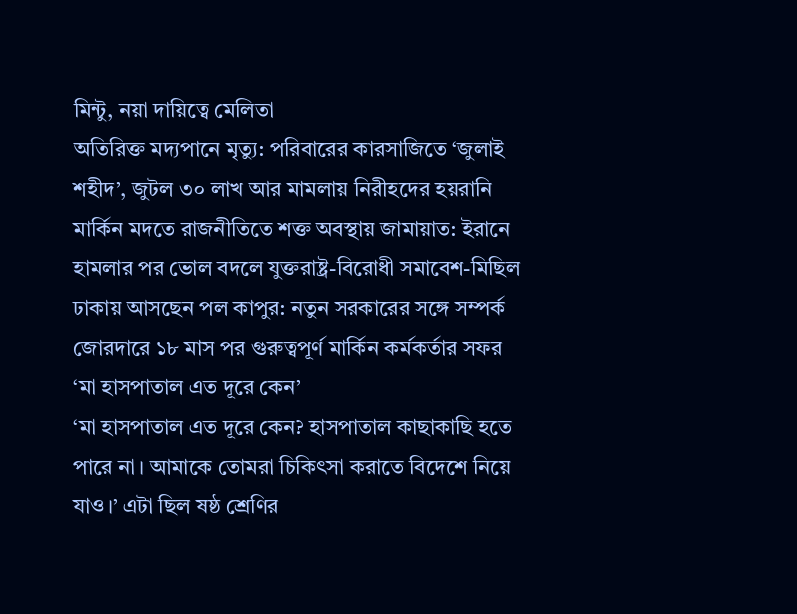মিন্টু, নয়া দায়িত্বে মেলিতা
অতিরিক্ত মদ্যপানে মৃত্যু: পরিবারের কারসাজিতে ‘জুলাই শহীদ’, জুটল ৩০ লাখ আর মামলায় নিরীহদের হয়রানি
মার্কিন মদতে রাজনীতিতে শক্ত অবস্থায় জামায়াত: ইরানে হামলার পর ভোল বদলে যুক্তরাষ্ট্র-বিরোধী সমাবেশ-মিছিল
ঢাকায় আসছেন পল কাপুর: নতুন সরকারের সঙ্গে সম্পর্ক জোরদারে ১৮ মাস পর গুরুত্বপূর্ণ মার্কিন কর্মকর্তার সফর
‘মা হাসপাতাল এত দূরে কেন’
‘মা হাসপাতাল এত দূরে কেন? হাসপাতাল কাছাকাছি হতে পারে না। আমাকে তোমরা চিকিৎসা করাতে বিদেশে নিয়ে যাও।’ এটা ছিল ষষ্ঠ শ্রেণির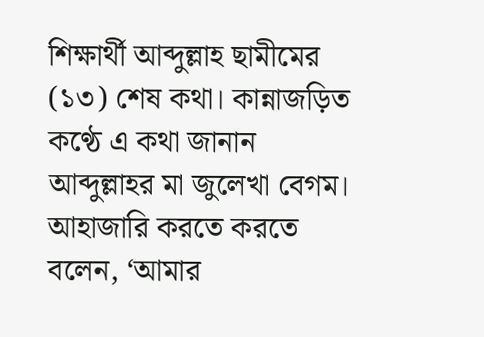শিক্ষার্থী আব্দুল্লাহ ছামীমের (১৩) শেষ কথা। কান্নাজড়িত কণ্ঠে এ কথা জানান আব্দুল্লাহর মা জুলেখা বেগম। আহাজারি করতে করতে বলেন, ‘আমার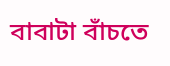বাবাটা বাঁচতে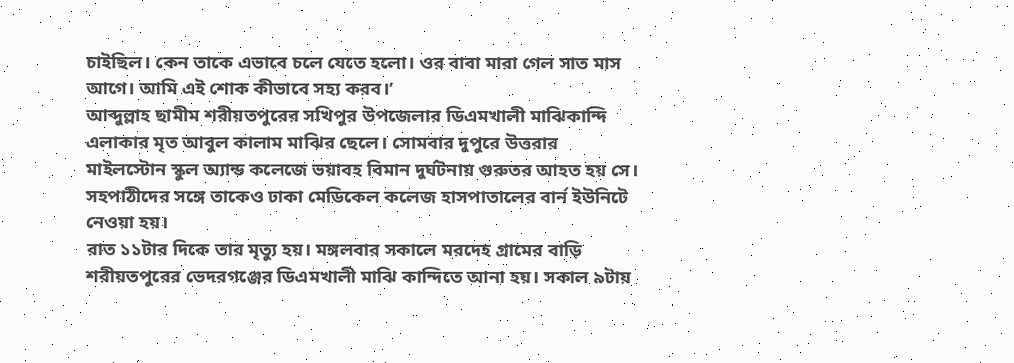চাইছিল। কেন তাকে এভাবে চলে যেতে হলো। ওর বাবা মারা গেল সাত মাস আগে। আমি এই শোক কীভাবে সহ্য করব।’
আব্দুল্লাহ ছামীম শরীয়তপুরের সখিপুর উপজেলার ডিএমখালী মাঝিকান্দি এলাকার মৃত আবুল কালাম মাঝির ছেলে। সোমবার দুপুরে উত্তরার মাইলস্টোন স্কুল অ্যান্ড কলেজে ভয়াবহ বিমান দুর্ঘটনায় গুরুতর আহত হয় সে। সহপাঠীদের সঙ্গে তাকেও ঢাকা মেডিকেল কলেজ হাসপাতালের বার্ন ইউনিটে নেওয়া হয়।
রাত ১১টার দিকে তার মৃত্যু হয়। মঙ্গলবার সকালে মরদেহ গ্রামের বাড়ি শরীয়তপুরের ভেদরগঞ্জের ডিএমখালী মাঝি কান্দিতে আনা হয়। সকাল ৯টায়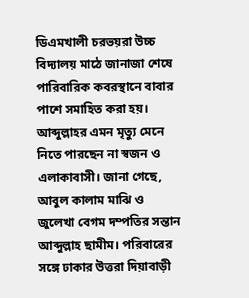ডিএমখালী চরভয়রা উচ্চ বিদ্যালয় মাঠে জানাজা শেষে পারিবারিক কবরস্থানে বাবার পাশে সমাহিত করা হয়। আব্দুল্লাহর এমন মৃত্যু মেনে নিতে পারছেন না স্বজন ও এলাকাবাসী। জানা গেছে, আবুল কালাম মাঝি ও জুলেখা বেগম দম্পতির সন্তান আব্দুল্লাহ ছামীম। পরিবারের সঙ্গে ঢাকার উত্তরা দিয়াবাড়ী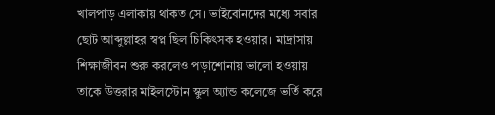খালপাড় এলাকায় থাকত সে। ভাইবোনদের মধ্যে সবার ছোট আব্দুল্লাহর স্বপ্ন ছিল চিকিৎসক হওয়ার। মাদ্রাসায় শিক্ষাজীবন শুরু করলেও পড়াশোনায় ভালো হওয়ায় তাকে উত্তরার মাইলস্টোন স্কুল অ্যান্ড কলেজে ভর্তি করে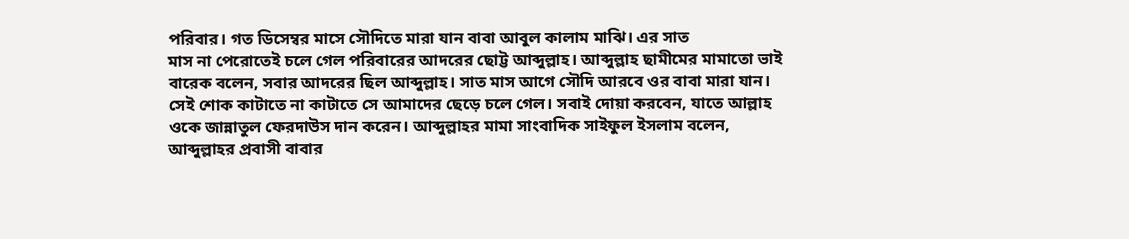পরিবার। গত ডিসেম্বর মাসে সৌদিতে মারা যান বাবা আবুল কালাম মাঝি। এর সাত
মাস না পেরোতেই চলে গেল পরিবারের আদরের ছোট্ট আব্দুল্লাহ। আব্দুল্লাহ ছামীমের মামাতো ভাই বারেক বলেন, সবার আদরের ছিল আব্দুল্লাহ। সাত মাস আগে সৌদি আরবে ওর বাবা মারা যান। সেই শোক কাটাতে না কাটাতে সে আমাদের ছেড়ে চলে গেল। সবাই দোয়া করবেন, যাতে আল্লাহ ওকে জান্নাতুল ফেরদাউস দান করেন। আব্দুল্লাহর মামা সাংবাদিক সাইফুল ইসলাম বলেন, আব্দুল্লাহর প্রবাসী বাবার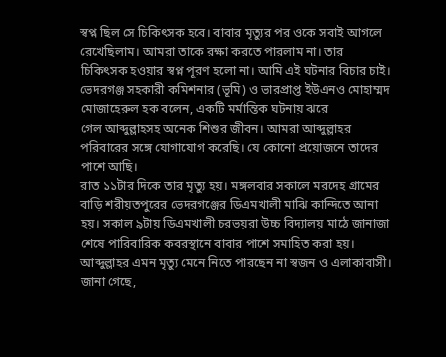স্বপ্ন ছিল সে চিকিৎসক হবে। বাবার মৃত্যুর পর ওকে সবাই আগলে রেখেছিলাম। আমরা তাকে রক্ষা করতে পারলাম না। তার চিকিৎসক হওয়ার স্বপ্ন পূরণ হলো না। আমি এই ঘটনার বিচার চাই। ভেদরগঞ্জ সহকারী কমিশনার (ভূমি) ও ভারপ্রাপ্ত ইউএনও মোহাম্মদ মোজাহেরুল হক বলেন, একটি মর্মান্তিক ঘটনায় ঝরে
গেল আব্দুল্লাহসহ অনেক শিশুর জীবন। আমরা আব্দুল্লাহর পরিবারের সঙ্গে যোগাযোগ করেছি। যে কোনো প্রয়োজনে তাদের পাশে আছি।
রাত ১১টার দিকে তার মৃত্যু হয়। মঙ্গলবার সকালে মরদেহ গ্রামের বাড়ি শরীয়তপুরের ভেদরগঞ্জের ডিএমখালী মাঝি কান্দিতে আনা হয়। সকাল ৯টায় ডিএমখালী চরভয়রা উচ্চ বিদ্যালয় মাঠে জানাজা শেষে পারিবারিক কবরস্থানে বাবার পাশে সমাহিত করা হয়। আব্দুল্লাহর এমন মৃত্যু মেনে নিতে পারছেন না স্বজন ও এলাকাবাসী। জানা গেছে,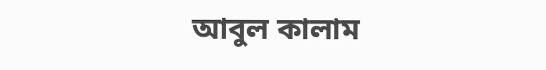আবুল কালাম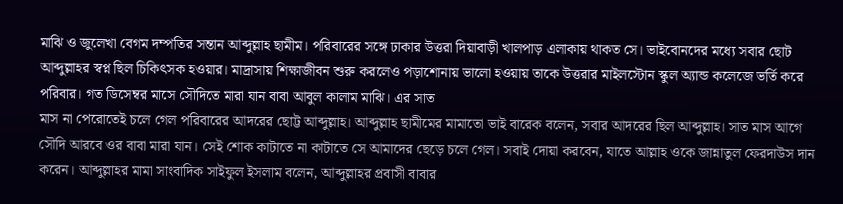মাঝি ও জুলেখা বেগম দম্পতির সন্তান আব্দুল্লাহ ছামীম। পরিবারের সঙ্গে ঢাকার উত্তরা দিয়াবাড়ী খালপাড় এলাকায় থাকত সে। ভাইবোনদের মধ্যে সবার ছোট আব্দুল্লাহর স্বপ্ন ছিল চিকিৎসক হওয়ার। মাদ্রাসায় শিক্ষাজীবন শুরু করলেও পড়াশোনায় ভালো হওয়ায় তাকে উত্তরার মাইলস্টোন স্কুল অ্যান্ড কলেজে ভর্তি করে পরিবার। গত ডিসেম্বর মাসে সৌদিতে মারা যান বাবা আবুল কালাম মাঝি। এর সাত
মাস না পেরোতেই চলে গেল পরিবারের আদরের ছোট্ট আব্দুল্লাহ। আব্দুল্লাহ ছামীমের মামাতো ভাই বারেক বলেন, সবার আদরের ছিল আব্দুল্লাহ। সাত মাস আগে সৌদি আরবে ওর বাবা মারা যান। সেই শোক কাটাতে না কাটাতে সে আমাদের ছেড়ে চলে গেল। সবাই দোয়া করবেন, যাতে আল্লাহ ওকে জান্নাতুল ফেরদাউস দান করেন। আব্দুল্লাহর মামা সাংবাদিক সাইফুল ইসলাম বলেন, আব্দুল্লাহর প্রবাসী বাবার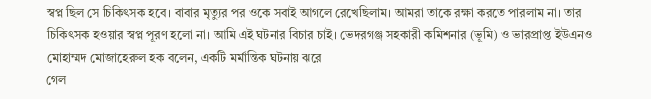স্বপ্ন ছিল সে চিকিৎসক হবে। বাবার মৃত্যুর পর ওকে সবাই আগলে রেখেছিলাম। আমরা তাকে রক্ষা করতে পারলাম না। তার চিকিৎসক হওয়ার স্বপ্ন পূরণ হলো না। আমি এই ঘটনার বিচার চাই। ভেদরগঞ্জ সহকারী কমিশনার (ভূমি) ও ভারপ্রাপ্ত ইউএনও মোহাম্মদ মোজাহেরুল হক বলেন, একটি মর্মান্তিক ঘটনায় ঝরে
গেল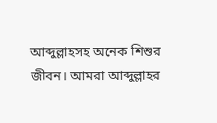আব্দুল্লাহসহ অনেক শিশুর জীবন। আমরা আব্দুল্লাহর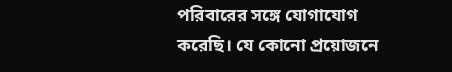পরিবারের সঙ্গে যোগাযোগ করেছি। যে কোনো প্রয়োজনে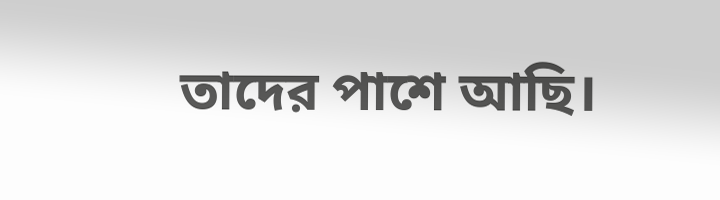তাদের পাশে আছি।